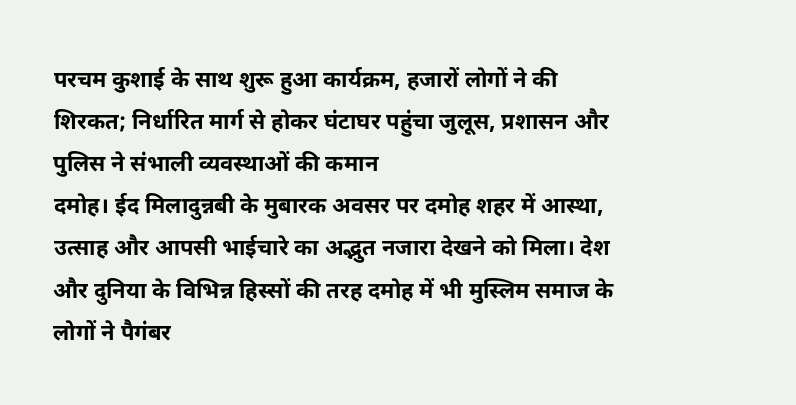परचम कुशाई के साथ शुरू हुआ कार्यक्रम, हजारों लोगों ने की शिरकत; निर्धारित मार्ग से होकर घंटाघर पहुंचा जुलूस, प्रशासन और पुलिस ने संभाली व्यवस्थाओं की कमान
दमोह। ईद मिलादुन्नबी के मुबारक अवसर पर दमोह शहर में आस्था, उत्साह और आपसी भाईचारे का अद्भुत नजारा देखने को मिला। देश और दुनिया के विभिन्न हिस्सों की तरह दमोह में भी मुस्लिम समाज के लोगों ने पैगंबर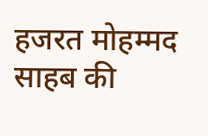हजरत मोहम्मद साहब की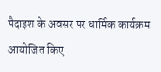पैदाइश के अवसर पर धार्मिक कार्यक्रम आयोजित किए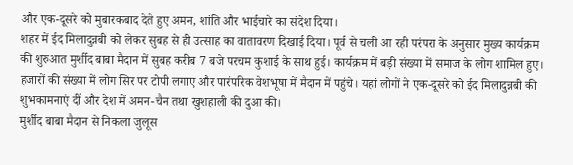और एक-दूसरे को मुबारकबाद देते हुए अमन, शांति और भाईचारे का संदेश दिया।
शहर में ईद मिलादुन्नबी को लेकर सुबह से ही उत्साह का वातावरण दिखाई दिया। पूर्व से चली आ रही परंपरा के अनुसार मुख्य कार्यक्रम की शुरुआत मुर्शीद बाबा मैदान में सुबह करीब 7 बजे परचम कुशाई के साथ हुई। कार्यक्रम में बड़ी संख्या में समाज के लोग शामिल हुए। हजारों की संख्या में लोग सिर पर टोपी लगाए और पारंपरिक वेशभूषा में मैदान में पहुंचे। यहां लोगों ने एक-दूसरे को ईद मिलादुन्नबी की शुभकामनाएं दीं और देश में अमन-चैन तथा खुशहाली की दुआ की।
मुर्शीद बाबा मैदान से निकला जुलूस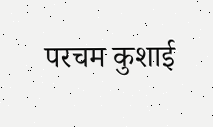परचम कुशाई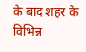के बाद शहर के विभिन्न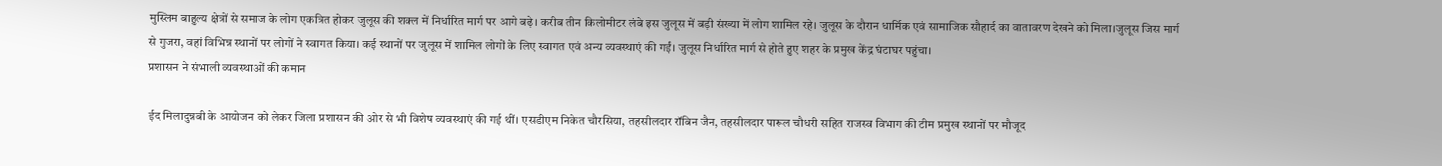मुस्लिम बाहुल्य क्षेत्रों से समाज के लोग एकत्रित होकर जुलूस की शक्ल में निर्धारित मार्ग पर आगे बढ़े। करीब तीन किलोमीटर लंबे इस जुलूस में बड़ी संख्या में लोग शामिल रहे। जुलूस के दौरान धार्मिक एवं सामाजिक सौहार्द का वातावरण देखने को मिला।जुलूस जिस मार्ग से गुजरा, वहां विभिन्न स्थानों पर लोगों ने स्वागत किया। कई स्थानों पर जुलूस में शामिल लोगों के लिए स्वागत एवं अन्य व्यवस्थाएं की गईं। जुलूस निर्धारित मार्ग से होते हुए शहर के प्रमुख केंद्र घंटाघर पहुंचा।
प्रशासन ने संभाली व्यवस्थाओं की कमान

ईद मिलादुन्नबी के आयोजन को लेकर जिला प्रशासन की ओर से भी विशेष व्यवस्थाएं की गई थीं। एसडीएम निकेत चौरसिया, तहसीलदार रॉबिन जैन, तहसीलदार पारूल चौधरी सहित राजस्व विभाग की टीम प्रमुख स्थानों पर मौजूद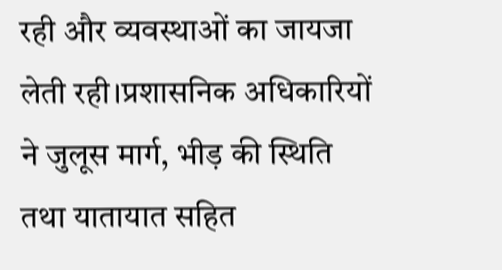रही और व्यवस्थाओं का जायजा लेती रही।प्रशासनिक अधिकारियों ने जुलूस मार्ग, भीड़ की स्थिति तथा यातायात सहित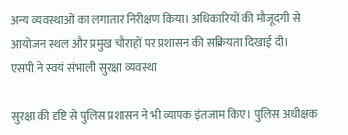अन्य व्यवस्थाओं का लगातार निरीक्षण किया। अधिकारियों की मौजूदगी से आयोजन स्थल और प्रमुख चौराहों पर प्रशासन की सक्रियता दिखाई दी।
एसपी ने स्वयं संभाली सुरक्षा व्यवस्था

सुरक्षा की दृष्टि से पुलिस प्रशासन ने भी व्यापक इंतजाम किए। पुलिस अधीक्षक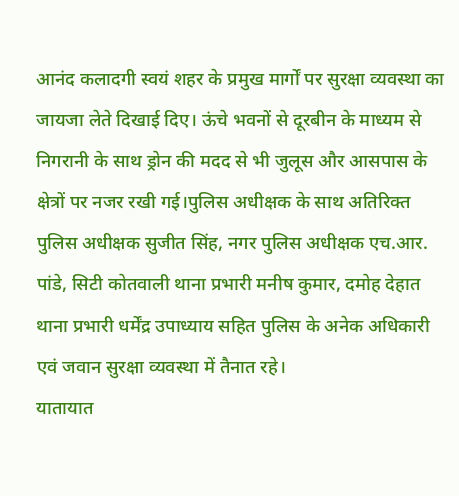आनंद कलादगी स्वयं शहर के प्रमुख मार्गों पर सुरक्षा व्यवस्था का जायजा लेते दिखाई दिए। ऊंचे भवनों से दूरबीन के माध्यम से निगरानी के साथ ड्रोन की मदद से भी जुलूस और आसपास के क्षेत्रों पर नजर रखी गई।पुलिस अधीक्षक के साथ अतिरिक्त पुलिस अधीक्षक सुजीत सिंह, नगर पुलिस अधीक्षक एच.आर. पांडे, सिटी कोतवाली थाना प्रभारी मनीष कुमार, दमोह देहात थाना प्रभारी धर्मेंद्र उपाध्याय सहित पुलिस के अनेक अधिकारी एवं जवान सुरक्षा व्यवस्था में तैनात रहे।
यातायात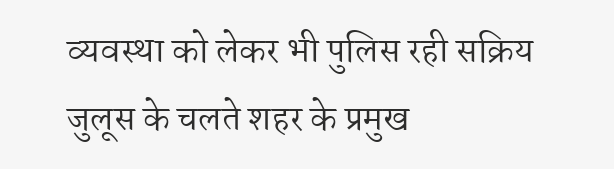व्यवस्था को लेकर भी पुलिस रही सक्रिय
जुलूस के चलते शहर के प्रमुख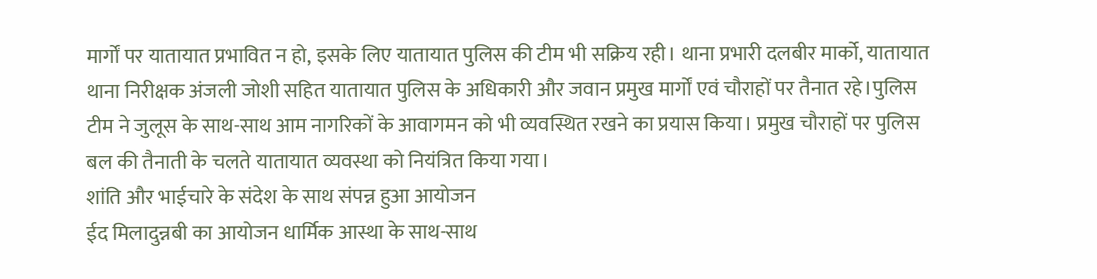मार्गों पर यातायात प्रभावित न हो, इसके लिए यातायात पुलिस की टीम भी सक्रिय रही। थाना प्रभारी दलबीर मार्को, यातायात थाना निरीक्षक अंजली जोशी सहित यातायात पुलिस के अधिकारी और जवान प्रमुख मार्गों एवं चौराहों पर तैनात रहे।पुलिस टीम ने जुलूस के साथ-साथ आम नागरिकों के आवागमन को भी व्यवस्थित रखने का प्रयास किया। प्रमुख चौराहों पर पुलिस बल की तैनाती के चलते यातायात व्यवस्था को नियंत्रित किया गया।
शांति और भाईचारे के संदेश के साथ संपन्न हुआ आयोजन
ईद मिलादुन्नबी का आयोजन धार्मिक आस्था के साथ-साथ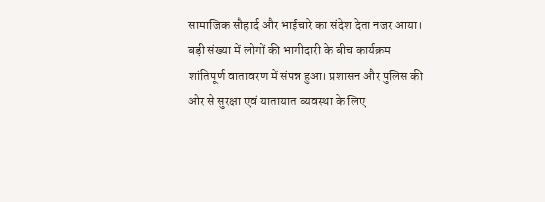सामाजिक सौहार्द और भाईचारे का संदेश देता नजर आया। बड़ी संख्या में लोगों की भागीदारी के बीच कार्यक्रम शांतिपूर्ण वातावरण में संपन्न हुआ। प्रशासन और पुलिस की ओर से सुरक्षा एवं यातायात व्यवस्था के लिए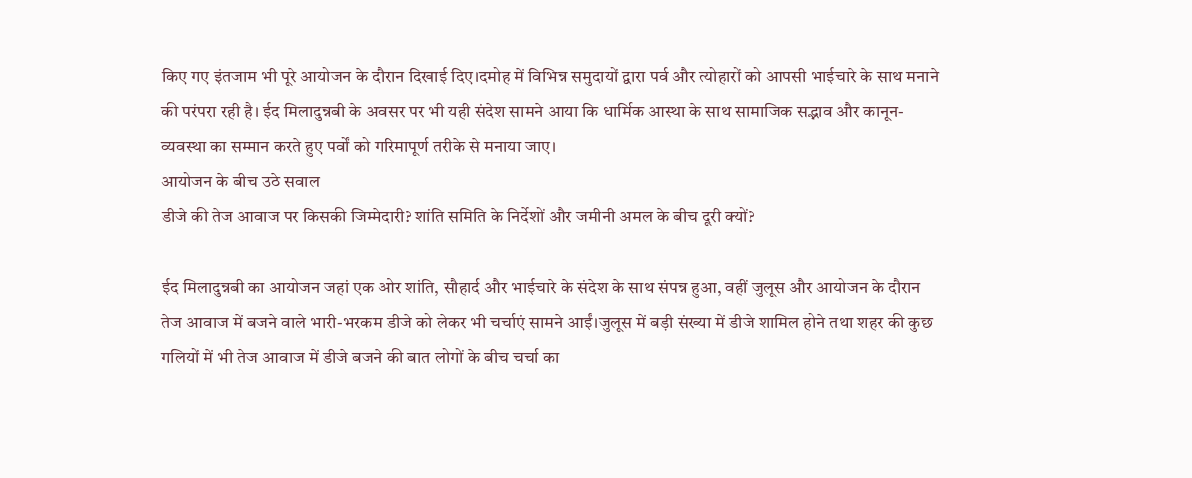किए गए इंतजाम भी पूरे आयोजन के दौरान दिखाई दिए।दमोह में विभिन्न समुदायों द्वारा पर्व और त्योहारों को आपसी भाईचारे के साथ मनाने की परंपरा रही है। ईद मिलादुन्नबी के अवसर पर भी यही संदेश सामने आया कि धार्मिक आस्था के साथ सामाजिक सद्भाव और कानून-व्यवस्था का सम्मान करते हुए पर्वों को गरिमापूर्ण तरीके से मनाया जाए।
आयोजन के बीच उठे सवाल
डीजे की तेज आवाज पर किसकी जिम्मेदारी? शांति समिति के निर्देशों और जमीनी अमल के बीच दूरी क्यों?

ईद मिलादुन्नबी का आयोजन जहां एक ओर शांति, सौहार्द और भाईचारे के संदेश के साथ संपन्न हुआ, वहीं जुलूस और आयोजन के दौरान तेज आवाज में बजने वाले भारी-भरकम डीजे को लेकर भी चर्चाएं सामने आईं।जुलूस में बड़ी संख्या में डीजे शामिल होने तथा शहर की कुछ गलियों में भी तेज आवाज में डीजे बजने की बात लोगों के बीच चर्चा का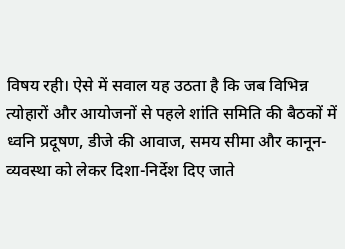विषय रही। ऐसे में सवाल यह उठता है कि जब विभिन्न त्योहारों और आयोजनों से पहले शांति समिति की बैठकों में ध्वनि प्रदूषण, डीजे की आवाज, समय सीमा और कानून-व्यवस्था को लेकर दिशा-निर्देश दिए जाते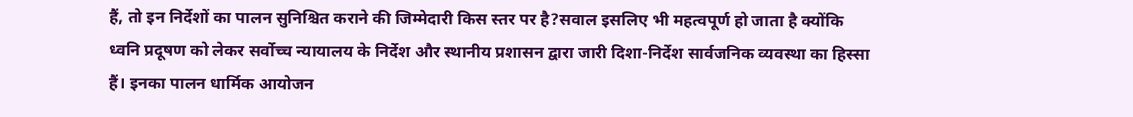हैं, तो इन निर्देशों का पालन सुनिश्चित कराने की जिम्मेदारी किस स्तर पर है?सवाल इसलिए भी महत्वपूर्ण हो जाता है क्योंकि ध्वनि प्रदूषण को लेकर सर्वोच्च न्यायालय के निर्देश और स्थानीय प्रशासन द्वारा जारी दिशा-निर्देश सार्वजनिक व्यवस्था का हिस्सा हैं। इनका पालन धार्मिक आयोजन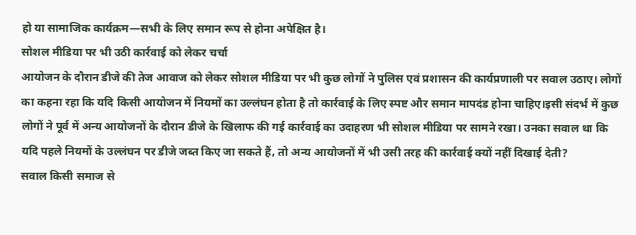हो या सामाजिक कार्यक्रम—सभी के लिए समान रूप से होना अपेक्षित है।
सोशल मीडिया पर भी उठी कार्रवाई को लेकर चर्चा
आयोजन के दौरान डीजे की तेज आवाज को लेकर सोशल मीडिया पर भी कुछ लोगों ने पुलिस एवं प्रशासन की कार्यप्रणाली पर सवाल उठाए। लोगों का कहना रहा कि यदि किसी आयोजन में नियमों का उल्लंघन होता है तो कार्रवाई के लिए स्पष्ट और समान मापदंड होना चाहिए।इसी संदर्भ में कुछ लोगों ने पूर्व में अन्य आयोजनों के दौरान डीजे के खिलाफ की गई कार्रवाई का उदाहरण भी सोशल मीडिया पर सामने रखा। उनका सवाल था कि यदि पहले नियमों के उल्लंघन पर डीजे जब्त किए जा सकते हैं, तो अन्य आयोजनों में भी उसी तरह की कार्रवाई क्यों नहीं दिखाई देती?
सवाल किसी समाज से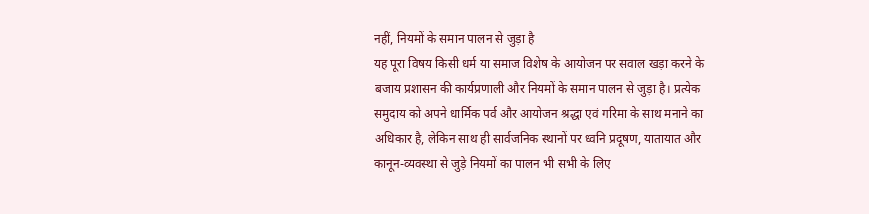नहीं, नियमों के समान पालन से जुड़ा है
यह पूरा विषय किसी धर्म या समाज विशेष के आयोजन पर सवाल खड़ा करने के बजाय प्रशासन की कार्यप्रणाली और नियमों के समान पालन से जुड़ा है। प्रत्येक समुदाय को अपने धार्मिक पर्व और आयोजन श्रद्धा एवं गरिमा के साथ मनाने का अधिकार है, लेकिन साथ ही सार्वजनिक स्थानों पर ध्वनि प्रदूषण, यातायात और कानून-व्यवस्था से जुड़े नियमों का पालन भी सभी के लिए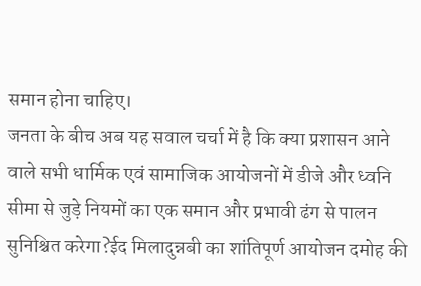समान होना चाहिए।
जनता के बीच अब यह सवाल चर्चा में है कि क्या प्रशासन आने वाले सभी धार्मिक एवं सामाजिक आयोजनों में डीजे और ध्वनि सीमा से जुड़े नियमों का एक समान और प्रभावी ढंग से पालन सुनिश्चित करेगा?ईद मिलादुन्नबी का शांतिपूर्ण आयोजन दमोह की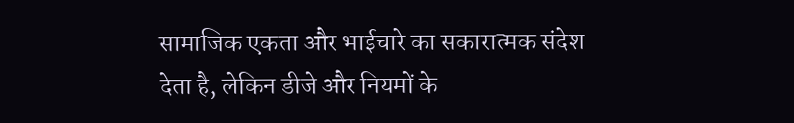सामाजिक एकता और भाईचारे का सकारात्मक संदेश देता है, लेकिन डीजे और नियमों के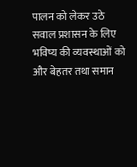पालन को लेकर उठे सवाल प्रशासन के लिए भविष्य की व्यवस्थाओं को और बेहतर तथा समान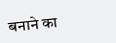बनाने का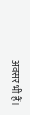अवसर भी हैं।